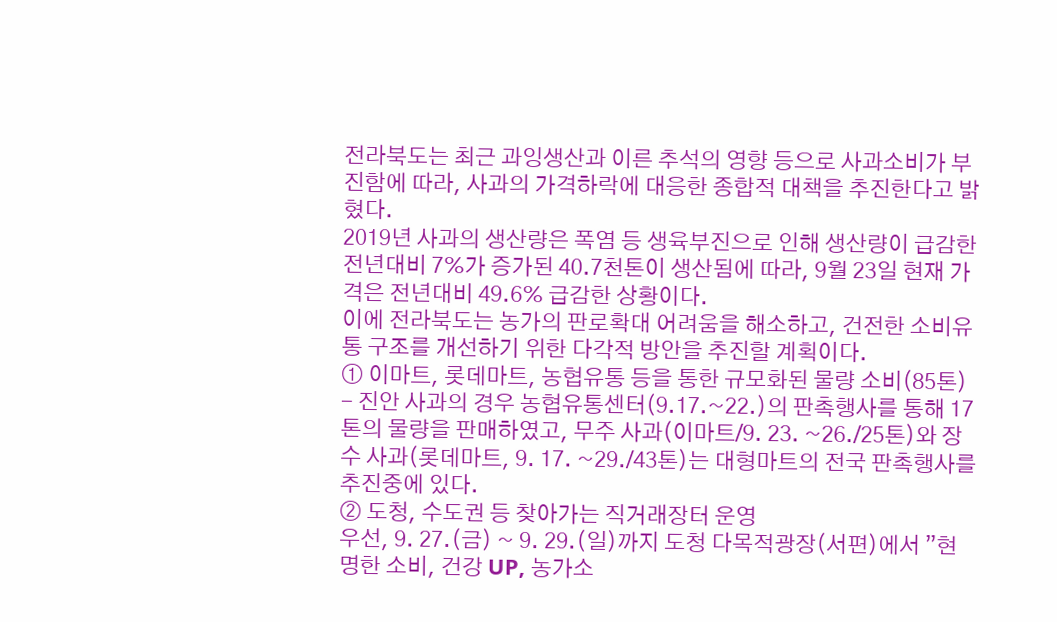전라북도는 최근 과잉생산과 이른 추석의 영향 등으로 사과소비가 부진함에 따라, 사과의 가격하락에 대응한 종합적 대책을 추진한다고 밝혔다.
2019년 사과의 생산량은 폭염 등 생육부진으로 인해 생산량이 급감한 전년대비 7%가 증가된 40.7천톤이 생산됨에 따라, 9월 23일 현재 가격은 전년대비 49.6% 급감한 상황이다.
이에 전라북도는 농가의 판로확대 어려움을 해소하고, 건전한 소비유통 구조를 개선하기 위한 다각적 방안을 추진할 계획이다.
① 이마트, 롯데마트, 농협유통 등을 통한 규모화된 물량 소비(85톤)
- 진안 사과의 경우 농협유통센터(9.17.~22.)의 판촉행사를 통해 17톤의 물량을 판매하였고, 무주 사과(이마트/9. 23. ~26./25톤)와 장수 사과(롯데마트, 9. 17. ~29./43톤)는 대형마트의 전국 판촉행사를 추진중에 있다.
② 도청, 수도권 등 찾아가는 직거래장터 운영
우선, 9. 27.(금) ~ 9. 29.(일)까지 도청 다목적광장(서편)에서 ”현명한 소비, 건강 UP, 농가소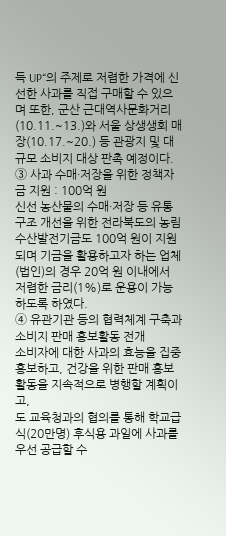득 UP“의 주제로 저렴한 가격에 신선한 사과를 직접 구매할 수 있으며 또한, 군산 근대역사문화거리(10.11.~13.)와 서울 상생생회 매장(10.17.~20.) 등 관광지 및 대규모 소비지 대상 판촉 예정이다.
③ 사과 수매·저장을 위한 정책자금 지원 : 100억 원
신선 농산물의 수매·저장 등 유통구조 개선을 위한 전라북도의 농림수산발전기금도 100억 원이 지원되며 기금을 활용하고자 하는 업체(법인)의 경우 20억 원 이내에서 저렴한 금리(1%)로 운용이 가능하도록 하였다.
④ 유관기관 등의 협력체계 구축과 소비지 판매 홍보활동 전개
소비자에 대한 사과의 효능을 집중 홍보하고, 건강을 위한 판매 홍보활동을 지속적으로 병행할 계획이고,
도 교육청과의 협의를 통해 학교급식(20만명) 후식용 과일에 사과를 우선 공급할 수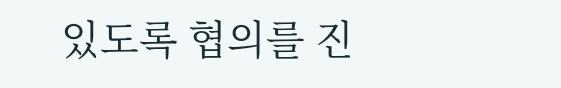있도록 협의를 진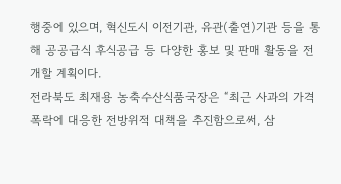행중에 있으며, 혁신도시 이전기관, 유관(출연)기관 등을 통해 공공급식 후식공급 등 다양한 홍보 및 판매 활동을 전개할 계획이다.
전라북도 최재용 농축수산식품국장은 “최근 사과의 가격 폭락에 대응한 전방위적 대책을 추진함으로써, 삼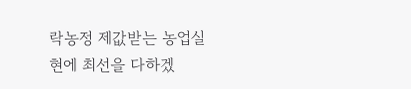락농정 제값받는 농업실현에 최선을 다하겠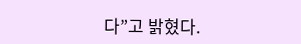다”고 밝혔다.